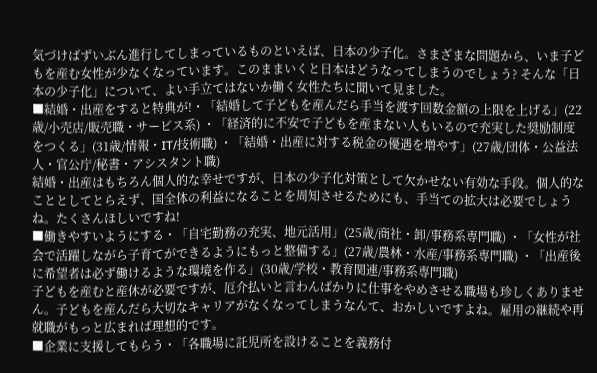気づけばずいぶん進行してしまっているものといえば、日本の少子化。さまざまな問題から、いま子どもを産む女性が少なくなっています。このままいくと日本はどうなってしまうのでしょう? そんな「日本の少子化」について、よい手立てはないか働く女性たちに聞いて見ました。
■結婚・出産をすると特典が!・「結婚して子どもを産んだら手当を渡す回数金額の上限を上げる」(22歳/小売店/販売職・サービス系) ・「経済的に不安で子どもを産まない人もいるので充実した奨励制度をつくる」(31歳/情報・IT/技術職) ・「結婚・出産に対する税金の優遇を増やす」(27歳/団体・公益法人・官公庁/秘書・アシスタント職)
結婚・出産はもちろん個人的な幸せですが、日本の少子化対策として欠かせない有効な手段。個人的なこととしてとらえず、国全体の利益になることを周知させるためにも、手当ての拡大は必要でしょうね。たくさんほしいですね!
■働きやすいようにする・「自宅勤務の充実、地元活用」(25歳/商社・卸/事務系専門職) ・「女性が社会で活躍しながら子育てができるようにもっと整備する」(27歳/農林・水産/事務系専門職) ・「出産後に希望者は必ず働けるような環境を作る」(30歳/学校・教育関連/事務系専門職)
子どもを産むと産休が必要ですが、厄介払いと言わんばかりに仕事をやめさせる職場も珍しくありません。子どもを産んだら大切なキャリアがなくなってしまうなんて、おかしいですよね。雇用の継続や再就職がもっと広まれば理想的です。
■企業に支援してもらう・「各職場に託児所を設けることを義務付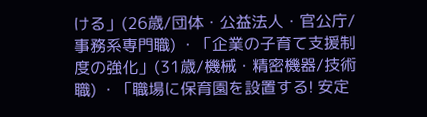ける」(26歳/団体・公益法人・官公庁/事務系専門職) ・「企業の子育て支援制度の強化」(31歳/機械・精密機器/技術職) ・「職場に保育園を設置する! 安定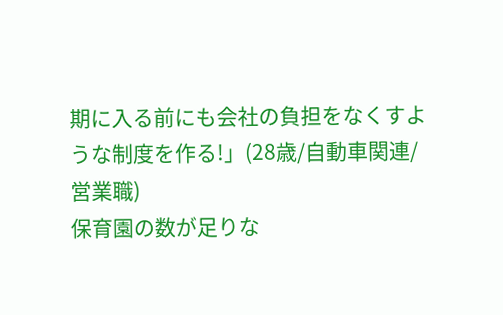期に入る前にも会社の負担をなくすような制度を作る!」(28歳/自動車関連/営業職)
保育園の数が足りな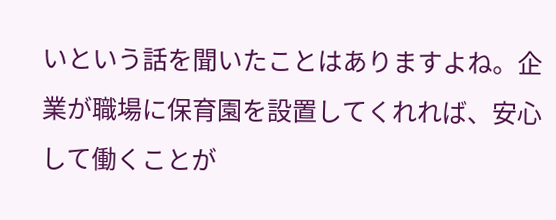いという話を聞いたことはありますよね。企業が職場に保育園を設置してくれれば、安心して働くことが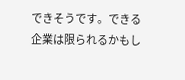できそうです。できる企業は限られるかもし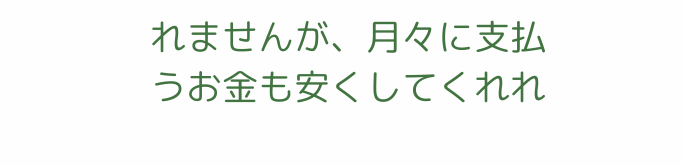れませんが、月々に支払うお金も安くしてくれれ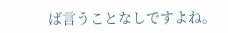ば言うことなしですよね。